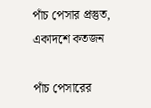পাঁচ পেসার প্রস্তুত, একাদশে কতজন

পাঁচ পেসারের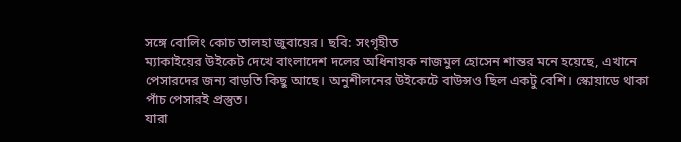সঙ্গে বোলিং কোচ তালহা জুবায়ের। ছবি: সংগৃহীত
ম্যাকাইয়ের উইকেট দেখে বাংলাদেশ দলের অধিনায়ক নাজমুল হোসেন শান্তর মনে হয়েছে, এখানে পেসারদের জন্য বাড়তি কিছু আছে। অনুশীলনের উইকেটে বাউন্সও ছিল একটু বেশি। স্কোয়াডে থাকা পাঁচ পেসারই প্রস্তুত।
যারা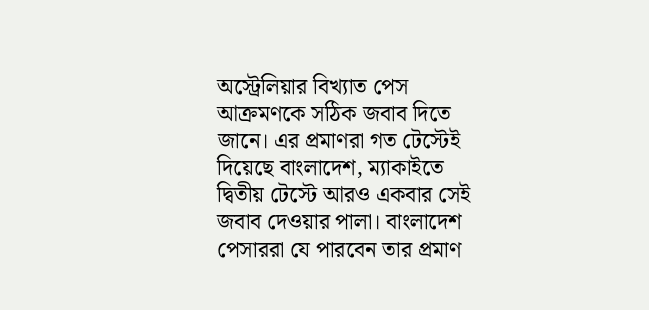অস্ট্রেলিয়ার বিখ্যাত পেস আক্রমণকে সঠিক জবাব দিতে জানে। এর প্রমাণরা গত টেস্টেই দিয়েছে বাংলাদেশ, ম্যাকাইতে দ্বিতীয় টেস্টে আরও একবার সেই জবাব দেওয়ার পালা। বাংলাদেশ পেসাররা যে পারবেন তার প্রমাণ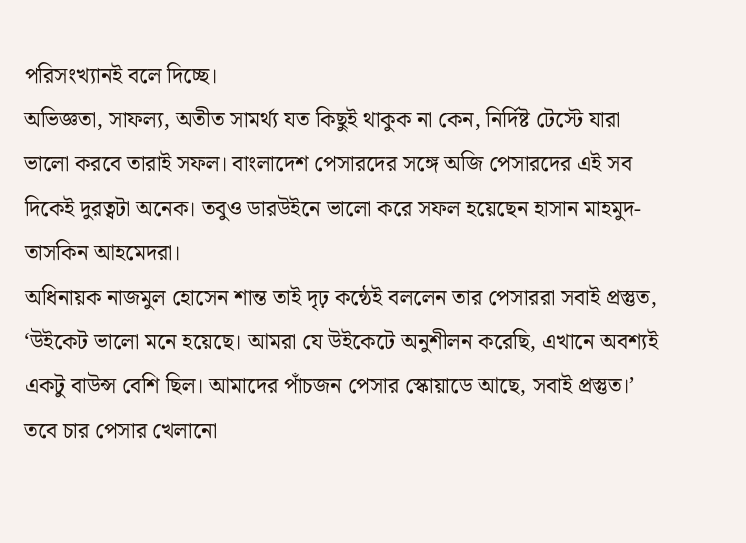পরিসংখ্যানই বলে দিচ্ছে।
অভিজ্ঞতা, সাফল্য, অতীত সামর্থ্য যত কিছুই থাকুক না কেন, নির্দিষ্ট টেস্টে যারা ভালো করবে তারাই সফল। বাংলাদেশ পেসারদের সঙ্গে অজি পেসারদের এই সব দিকেই দুরত্বটা অনেক। তবুও ডারউইনে ভালো করে সফল হয়েছেন হাসান মাহমুদ-তাসকিন আহমেদরা।
অধিনায়ক নাজমুল হোসেন শান্ত তাই দৃঢ় কন্ঠেই বললেন তার পেসাররা সবাই প্রস্তুত, ‘উইকেট ভালো মনে হয়েছে। আমরা যে উইকেটে অনুশীলন করেছি, এখানে অবশ্যই একটু বাউন্স বেশি ছিল। আমাদের পাঁচজন পেসার স্কোয়াডে আছে, সবাই প্রস্তুত।’
তবে চার পেসার খেলানো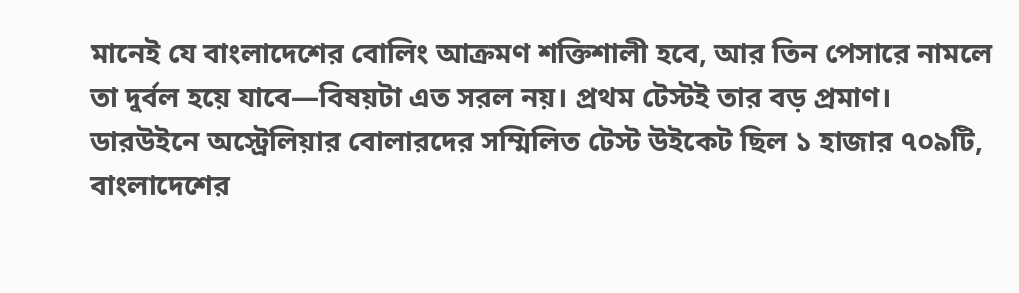মানেই যে বাংলাদেশের বোলিং আক্রমণ শক্তিশালী হবে, আর তিন পেসারে নামলে তা দুর্বল হয়ে যাবে—বিষয়টা এত সরল নয়। প্রথম টেস্টই তার বড় প্রমাণ। ডারউইনে অস্ট্রেলিয়ার বোলারদের সম্মিলিত টেস্ট উইকেট ছিল ১ হাজার ৭০৯টি, বাংলাদেশের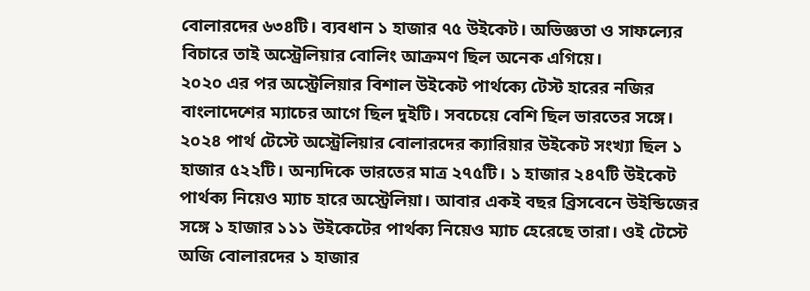বোলারদের ৬৩৪টি। ব্যবধান ১ হাজার ৭৫ উইকেট। অভিজ্ঞতা ও সাফল্যের বিচারে তাই অস্ট্রেলিয়ার বোলিং আক্রমণ ছিল অনেক এগিয়ে।
২০২০ এর পর অস্ট্রেলিয়ার বিশাল উইকেট পার্থক্যে টেস্ট হারের নজির বাংলাদেশের ম্যাচের আগে ছিল দুইটি। সবচেয়ে বেশি ছিল ভারতের সঙ্গে। ২০২৪ পার্থ টেস্টে অস্ট্রেলিয়ার বোলারদের ক্যারিয়ার উইকেট সংখ্যা ছিল ১ হাজার ৫২২টি। অন্যদিকে ভারতের মাত্র ২৭৫টি। ১ হাজার ২৪৭টি উইকেট পার্থক্য নিয়েও ম্যাচ হারে অস্ট্রেলিয়া। আবার একই বছর ব্রিসবেনে উইন্ডিজের সঙ্গে ১ হাজার ১১১ উইকেটের পার্থক্য নিয়েও ম্যাচ হেরেছে তারা। ওই টেস্টে অজি বোলারদের ১ হাজার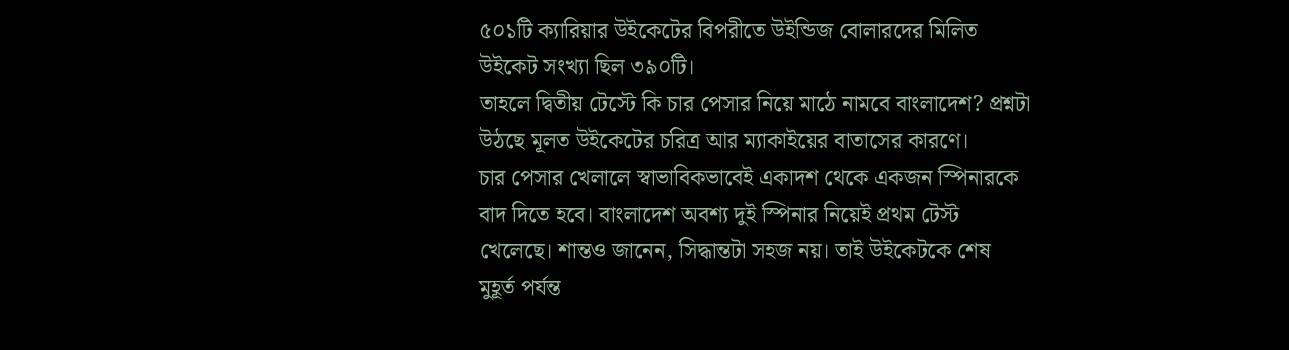৫০১টি ক্যারিয়ার উইকেটের বিপরীতে উইন্ডিজ বোলারদের মিলিত উইকেট সংখ্যা ছিল ৩৯০টি।
তাহলে দ্বিতীয় টেস্টে কি চার পেসার নিয়ে মাঠে নামবে বাংলাদেশ? প্রশ্নটা উঠছে মূলত উইকেটের চরিত্র আর ম্যাকাইয়ের বাতাসের কারণে।
চার পেসার খেলালে স্বাভাবিকভাবেই একাদশ থেকে একজন স্পিনারকে বাদ দিতে হবে। বাংলাদেশ অবশ্য দুই স্পিনার নিয়েই প্রথম টেস্ট খেলেছে। শান্তও জানেন, সিদ্ধান্তটা সহজ নয়। তাই উইকেটকে শেষ মুহূর্ত পর্যন্ত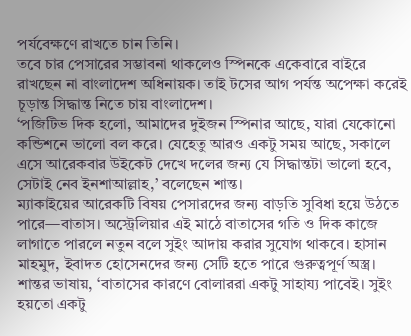পর্যবেক্ষণে রাখতে চান তিনি।
তবে চার পেসারের সম্ভাবনা থাকলেও স্পিনকে একেবারে বাইরে রাখছেন না বাংলাদেশ অধিনায়ক। তাই টসের আগ পর্যন্ত অপেক্ষা করেই চূড়ান্ত সিদ্ধান্ত নিতে চায় বাংলাদেশ।
‘পজিটিভ দিক হলো, আমাদের দুইজন স্পিনার আছে, যারা যেকোনো কন্ডিশনে ভালো বল করে। যেহেতু আরও একটু সময় আছে, সকালে এসে আরেকবার উইকেট দেখে দলের জন্য যে সিদ্ধান্তটা ভালো হবে, সেটাই নেব ইনশাআল্লাহ,’ বলেছেন শান্ত।
ম্যাকাইয়ের আরেকটি বিষয় পেসারদের জন্য বাড়তি সুবিধা হয়ে উঠতে পারে—বাতাস। অস্ট্রেলিয়ার এই মাঠে বাতাসের গতি ও দিক কাজে লাগাতে পারলে নতুন বলে সুইং আদায় করার সুযোগ থাকবে। হাসান মাহমুদ, ইবাদত হোসেনদের জন্য সেটি হতে পারে গুরুত্বপূর্ণ অস্ত্র।
শান্তর ভাষায়, ‘বাতাসের কারণে বোলাররা একটু সাহায্য পাবেই। সুইং হয়তো একটু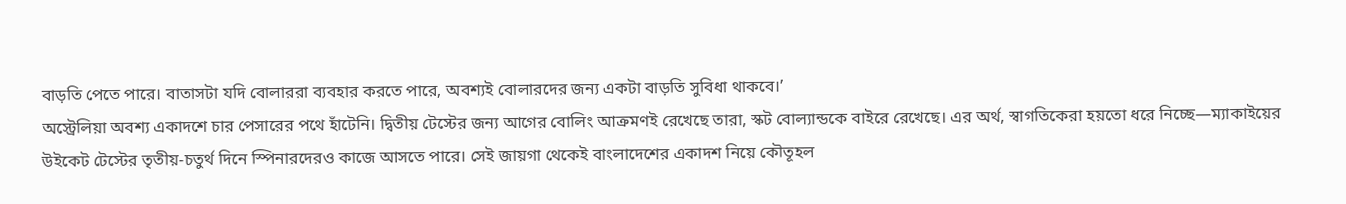বাড়তি পেতে পারে। বাতাসটা যদি বোলাররা ব্যবহার করতে পারে, অবশ্যই বোলারদের জন্য একটা বাড়তি সুবিধা থাকবে।’
অস্ট্রেলিয়া অবশ্য একাদশে চার পেসারের পথে হাঁটেনি। দ্বিতীয় টেস্টের জন্য আগের বোলিং আক্রমণই রেখেছে তারা, স্কট বোল্যান্ডকে বাইরে রেখেছে। এর অর্থ, স্বাগতিকেরা হয়তো ধরে নিচ্ছে—ম্যাকাইয়ের উইকেট টেস্টের তৃতীয়-চতুর্থ দিনে স্পিনারদেরও কাজে আসতে পারে। সেই জায়গা থেকেই বাংলাদেশের একাদশ নিয়ে কৌতূহল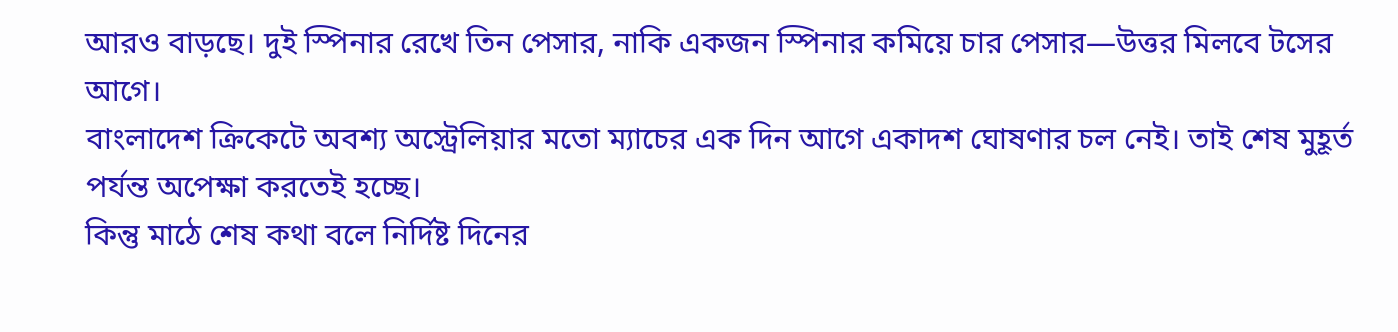আরও বাড়ছে। দুই স্পিনার রেখে তিন পেসার, নাকি একজন স্পিনার কমিয়ে চার পেসার—উত্তর মিলবে টসের আগে।
বাংলাদেশ ক্রিকেটে অবশ্য অস্ট্রেলিয়ার মতো ম্যাচের এক দিন আগে একাদশ ঘোষণার চল নেই। তাই শেষ মুহূর্ত পর্যন্ত অপেক্ষা করতেই হচ্ছে।
কিন্তু মাঠে শেষ কথা বলে নির্দিষ্ট দিনের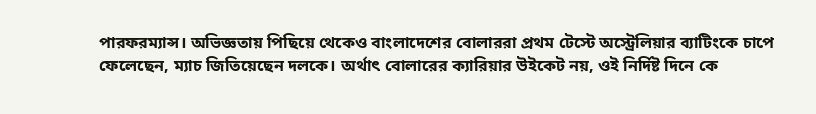পারফরম্যান্স। অভিজ্ঞতায় পিছিয়ে থেকেও বাংলাদেশের বোলাররা প্রথম টেস্টে অস্ট্রেলিয়ার ব্যাটিংকে চাপে ফেলেছেন, ম্যাচ জিতিয়েছেন দলকে। অর্থাৎ বোলারের ক্যারিয়ার উইকেট নয়, ওই নির্দিষ্ট দিনে কে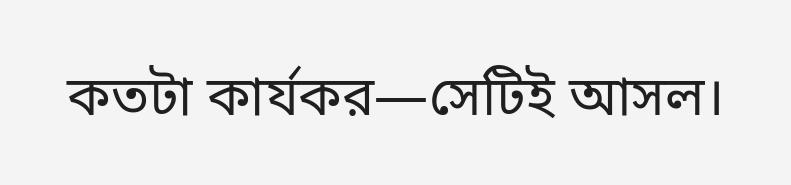কতটা কার্যকর—সেটিই আসল।